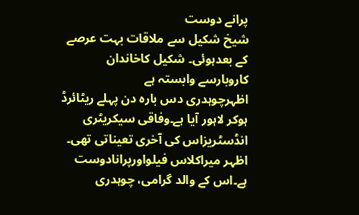پرانے دوست
شیخ شکیل سے ملاقات بہت عرصے کے بعدہوئی۔ شکیل کاخاندان کاروبارسے وابستہ ہے
اظہرچوہدری دس بارہ دن پہلے ریٹائرڈ ہوکر لاہور آیا ہے۔وفاقی سیکریٹری انڈسٹریزاس کی آخری تعیناتی تھی۔ اظہر میراکلاس فیلواورپرانادوست ہے۔اس کے والد گرامی، چوہدری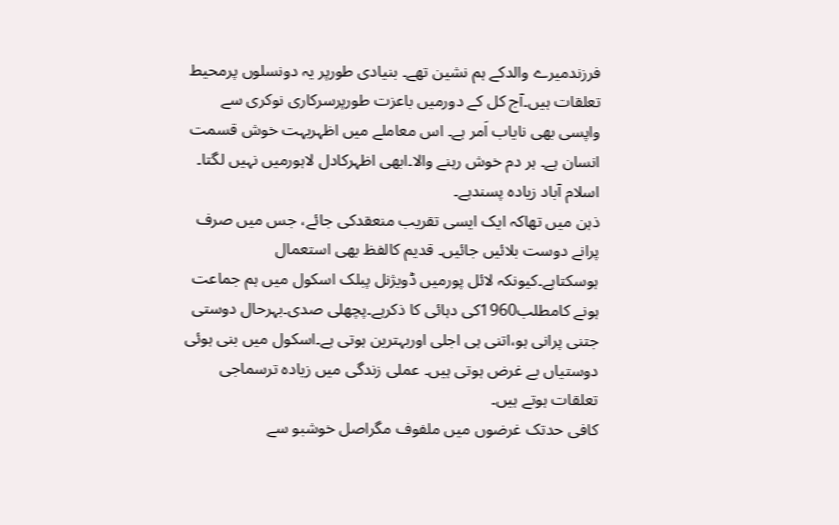فرزندمیرے والدکے ہم نشین تھے۔ بنیادی طورپر یہ دونسلوں پرمحیط تعلقات ہیں۔آج کل کے دورمیں باعزت طورپرسرکاری نوکری سے واپسی بھی نایاب اَمر ہے۔ اس معاملے میں اظہربہت خوش قسمت انسان ہے۔ ہر دم خوش رہنے والا۔ابھی اظہرکادل لاہورمیں نہیں لگتا۔ اسلام آباد زیادہ پسندہے۔
ذہن میں تھاکہ ایک ایسی تقریب منعقدکی جائے، جس میں صرف پرانے دوست بلائیں جائیں۔ قدیم کالفظ بھی استعمال ہوسکتاہے۔کیونکہ لائل پورمیں ڈویژنل پبلک اسکول میں ہم جماعت ہونے کامطلب1960کی دہائی کا ذکرہے۔پچھلی صدی۔بہرحال دوستی جتنی پرانی ہو،اتنی ہی اجلی اوربہترین ہوتی ہے۔اسکول میں بنی ہوئی دوستیاں بے غرض ہوتی ہیں۔ عملی زندگی میں زیادہ ترسماجی تعلقات ہوتے ہیں۔
کافی حدتک غرضوں میں ملفوف مگراصل خوشبو سے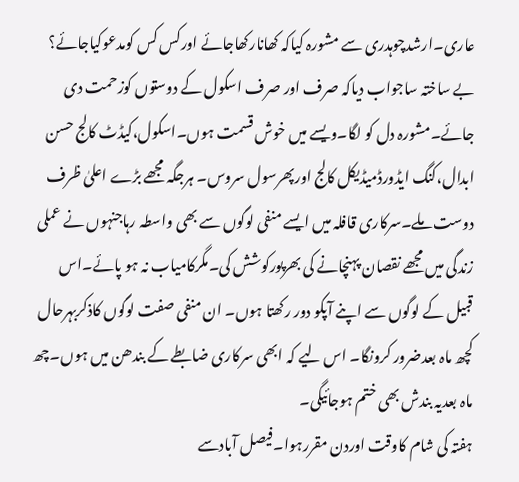عاری۔ارشدچوہدری سے مشورہ کیاکہ کھانارکھاجائے اورکس کس کومدعوکیاجائے؟ بے ساختہ ساجواب دیاکہ صرف اور صرف اسکول کے دوستوں کوزحمت دی جائے۔مشورہ دل کو لگا۔ویسے میں خوش قسمت ہوں۔اسکول،کیڈٹ کالج حسن ابدال،کنگ ایڈورڈمیڈیکل کالج اورپھرسول سروس۔ ہرجگہ مجھے بڑے اعلیٰ ظرف دوست ملے۔سرکاری قافلہ میں ایسے منفی لوگوں سے بھی واسطہ رہاجنہوں نے عملی زندگی میں مجھے نقصان پہنچانے کی بھرپورکوشش کی۔مگرکامیاب نہ ہو پائے۔اس قبیل کے لوگوں سے اپنے آپکو دور رکھتا ہوں۔ ان منفی صفت لوگوں کاذکربہرحال کچھ ماہ بعدضرور کرونگا۔ اس لیے کہ ابھی سرکاری ضابطے کے بندھن میں ہوں۔چھ ماہ بعدیہ بندش بھی ختم ہوجائیگی۔
ہفتہ کی شام کاوقت اوردن مقررہوا۔فیصل آبادسے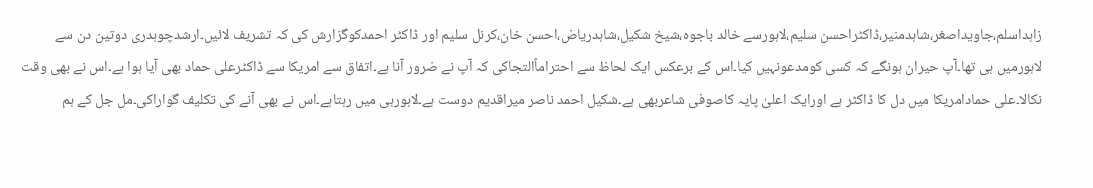زاہداسلم،جاویداصغر،شاہدمنیر،ڈاکٹراحسن سلیم،لاہورسے خالد باجوہ،شیخ شکیل،شاہدریاض،احسن خان،کرنل سلیم اور ڈاکٹر احمدکوگزارش کی کہ تشریف لائیں۔ارشدچوہدری دوتین دن سے لاہورمیں ہی تھا۔آپ حیران ہونگے کہ کسی کومدعونہیں کیا۔اس کے برعکس ایک لحاظ سے احتراماًالتجاکی کہ آپ نے ضرور آنا ہے۔اتفاق سے امریکا سے ڈاکٹرعلی حماد بھی آیا ہوا ہے۔اس نے بھی وقت نکالا۔علی حمادامریکا میں دل کا ڈاکٹر ہے اورایک اعلیٰ پایہ کاصوفی شاعربھی ہے۔شکیل احمد ناصر میراقدیم دوست ہے۔لاہورہی میں رہتاہے۔اس نے بھی آنے کی تکلیف گواراکی۔مل جل کے ہم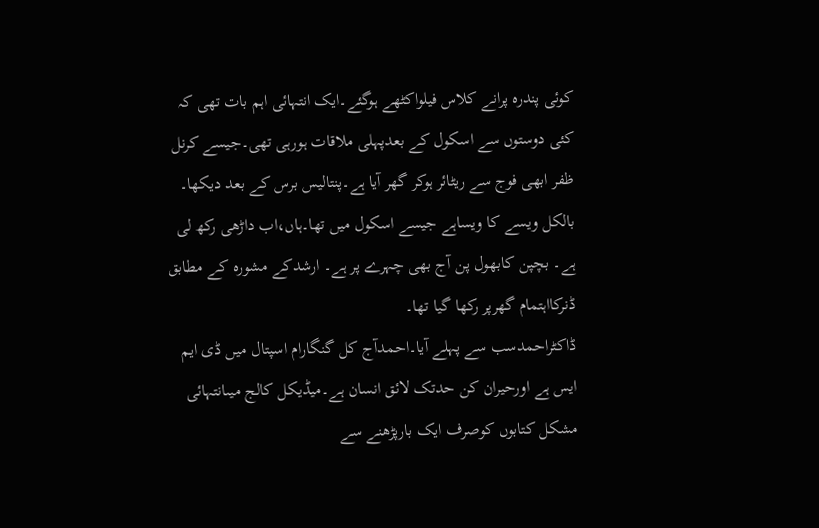کوئی پندرہ پرانے کلاس فیلواکٹھے ہوگئے۔ایک انتہائی اہم بات تھی کہ کئی دوستوں سے اسکول کے بعدپہلی ملاقات ہورہی تھی۔جیسے کرنل ظفر ابھی فوج سے ریٹائر ہوکر گھر آیا ہے۔پنتالیس برس کے بعد دیکھا۔ بالکل ویسے کا ویساہے جیسے اسکول میں تھا۔ہاں،اب داڑھی رکھ لی ہے۔ بچپن کابھول پن آج بھی چہرے پر ہے۔ ارشدکے مشورہ کے مطابق ڈنرکااہتمام گھرپر رکھا گیا تھا۔
ڈاکٹراحمدسب سے پہلے آیا۔احمدآج کل گنگارام اسپتال میں ڈی ایم ایس ہے اورحیران کن حدتک لائق انسان ہے۔میڈیکل کالج میںانتہائی مشکل کتابوں کوصرف ایک بارپڑھنے سے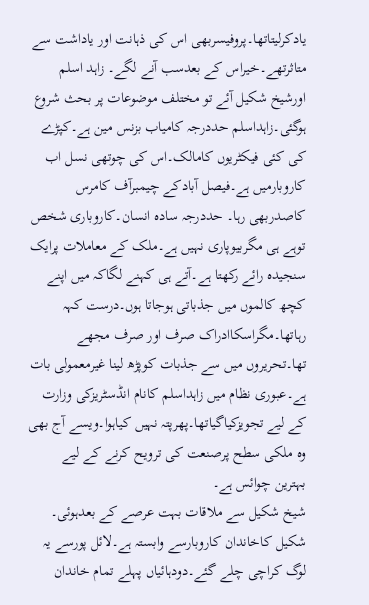یادکرلیتاتھا۔پروفیسربھی اس کی ذہانت اور یاداشت سے متاثرتھے۔خیراس کے بعدسب آنے لگے۔ زاہد اسلم اورشیخ شکیل آئے تو مختلف موضوعات پر بحث شروع ہوگئی۔زاہداسلم حددرجہ کامیاب بزنس مین ہے۔کپڑے کی کئی فیکٹریوں کامالک۔اس کی چوتھی نسل اب کاروبارمیں ہے۔فیصل آبادکے چیمبرآف کامرس کاصدربھی رہا۔ حددرجہ سادہ انسان۔کاروباری شخص توہے ہی مگربیوپاری نہیں ہے۔ملک کے معاملات پرایک سنجیدہ رائے رکھتا ہے۔آتے ہی کہنے لگاکہ میں اپنے کچھ کالموں میں جذباتی ہوجاتا ہوں۔درست کہہ رہاتھا۔مگراسکاادراک صرف اور صرف مجھے تھا۔تحریروں میں سے جذبات کوپڑھ لینا غیرمعمولی بات ہے۔عبوری نظام میں زاہداسلم کانام انڈسٹریزکی وزارت کے لیے تجویزکیاگیاتھا۔پھرپتہ نہیں کیاہوا۔ویسے آج بھی وہ ملکی سطح پرصنعت کی ترویح کرنے کے لیے بہترین چوائس ہے۔
شیخ شکیل سے ملاقات بہت عرصے کے بعدہوئی۔ شکیل کاخاندان کاروبارسے وابستہ ہے۔لائل پورسے یہ لوگ کراچی چلے گئے۔دودہائیاں پہلے تمام خاندان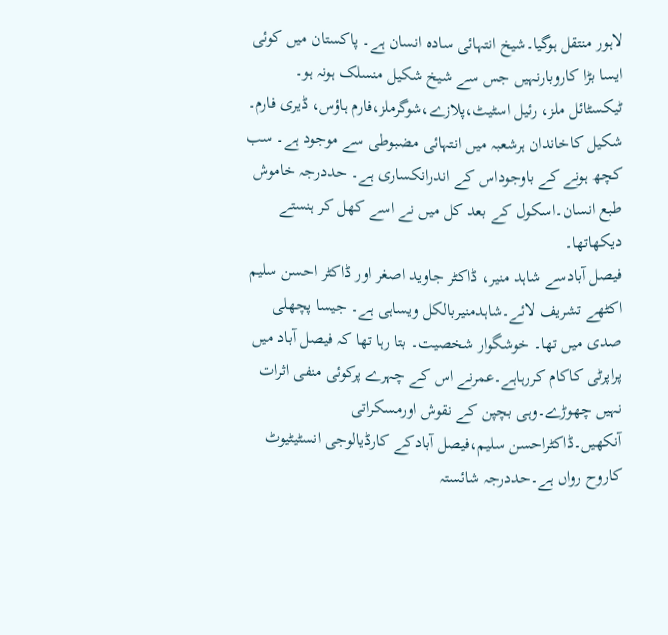لاہور منتقل ہوگیا۔شیخ انتہائی سادہ انسان ہے۔ پاکستان میں کوئی ایسا بڑا کاروبارنہیں جس سے شیخ شکیل منسلک ہونہ ہو۔ ٹیکسٹائل ملز، رئیل اسٹیٹ،پلازے،شوگرملز،فارم ہاؤس، ڈیری فارم۔ شکیل کاخاندان ہرشعبہ میں انتہائی مضبوطی سے موجود ہے۔ سب کچھ ہونے کے باوجوداس کے اندرانکساری ہے۔ حددرجہ خاموش طبع انسان۔اسکول کے بعد کل میں نے اسے کھل کر ہنستے دیکھاتھا۔
فیصل آبادسے شاہد منیر، ڈاکٹر جاوید اصغر اور ڈاکٹر احسن سلیم اکٹھے تشریف لائے۔شاہدمنیربالکل ویساہی ہے۔ جیسا پچھلی صدی میں تھا۔ خوشگوار شخصیت۔ بتا رہا تھا کہ فیصل آباد میں پراپرٹی کاکام کررہاہے۔عمرنے اس کے چہرے پرکوئی منفی اثرات نہیں چھوڑے۔وہی بچپن کے نقوش اورمسکراتی آنکھیں۔ڈاکٹراحسن سلیم،فیصل آبادکے کارڈیالوجی انسٹیٹیوٹ کاروح رواں ہے۔حددرجہ شائستہ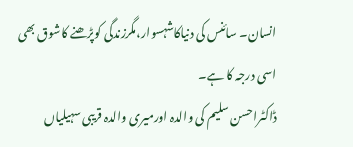انسان۔ سائنس کی دنیاکاشہسوار،مگرزندگی کوپڑھنے کاشوق بھی اسی درجہ کا ہے۔
ڈاکٹراحسن سلیم کی والدہ اورمیری والدہ قریبی سہیلیاں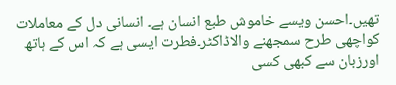تھیں۔احسن ویسے خاموش طبع انسان ہے۔ انسانی دل کے معاملات کواچھی طرح سمجھنے والاڈاکٹر۔فطرت ایسی ہے کہ اس کے ہاتھ اورزبان سے کبھی کسی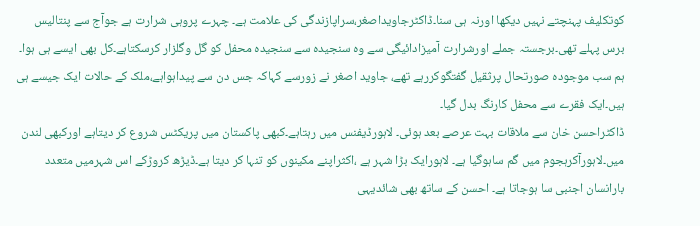کوتکلیف پہنچتے نہیں دیکھا اورنہ ہی سنا۔ڈاکٹرجاویداصغر،سراپازندگی کی علامت ہے۔ چہرے پروہی شرارت ہے جوآج سے پنتالیس برس پہلے تھی۔برجستہ جملے اورشرارت آمیزادائیگی سے وہ سنجیدہ سے سنجیدہ محفل کو گل وگلزار کرسکتاہے۔کل بھی ایسے ہی ہوا۔ ہم سب موجودہ صورتحال پرثقیل گفتگوکررہے تھے، جاوید اصغر نے زورسے کہاکہ جس دن سے پیداہواہے،ملک کے حالات ایک جیسے ہی ہیں۔ایک فقرے سے محفل کارنگ بدل گیا۔
ڈاکٹراحسن خان سے ملاقات بہت عرصے بعد ہوئی۔ لاہورڈیفنس میں رہتاہے۔کبھی پاکستان میں پریکٹس شروع کر دیتاہے اورکبھی لندن میں۔لاہورآکرہجوم میں گم ساہوگیا ہے۔ لاہورایک بڑا شہر ہے ،اکثراپنے مکینوں کو تنہا کر دیتا ہے۔ڈیڑھ کروڑکے اس شہرمیں متعدد بارانسان اجنبی سا ہوجاتا ہے۔ احسن کے ساتھ بھی شائدیہی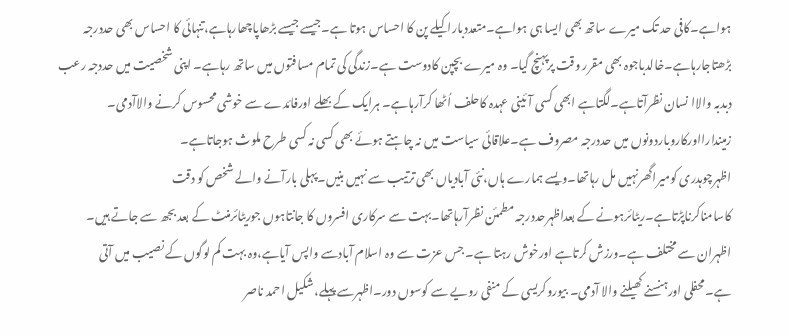ہواہے۔کافی حد تک میرے ساتھ بھی ایسا ہی ہواہے۔متعددباراکیلے پن کا احساس ہوتا ہے۔جیسے جیسے بڑھاپاچھارہاہے،تنہائی کا احساس بھی حددرجہ بڑھتاجارہاہے۔خالدباجوہ بھی مقرر وقت پرپہنچ گیا۔ وہ میرے بچپن کادوست ہے۔زندگی کی تمام مسافتوں میں ساتھ رہاہے۔ اپنی شخصیت میں حددجہ رعب دبدبہ والاا نسان نظرآتاہے۔لگتاہے ابھی کسی آئینی عہدہ کاحلف اُٹھا کرآرہاہے۔ ہرایک کے بھلے اورفائدے سے خوشی محسوس کرنے والاآدمی۔ زمیندارااورکاروباردونوں میں حددرجہ مصروف ہے۔علاقائی سیاست میں نہ چاہتے ہوئے بھی کسی نہ کسی طرح ملوث ہوجاتاہے۔
اظہرچوہدری کومیراگھرنہیں مل رہاتھا۔ویسے ہمارے ہاں،نئی آبادیاں بھی ترتیب سے نہیں بنیں۔پہلی بارآنے والے شخص کو دقت کاسامناکرناپڑتاہے۔ریٹائرہونے کے بعداظہرحددرجہ مطمئن نظرآرہاتھا۔بہت سے سرکاری افسروں کا جانتاہوں جوریٹائرمنٹ کے بعد بجھ سے جاتے ہیں۔ اظہران سے مختلف ہے۔ورزش کرتاہے اورخوش رہتا ہے۔ جس عزت سے وہ اسلام آبادسے واپس آیاہے،وہ بہت کم لوگوں کے نصیب میں آتی ہے۔محفلی اورہنسنے کھیلنے والا آدمی۔ بیوروکریسی کے منفی رویے سے کوسوں دور۔اظہرسے پہلے، شکیل احمد ناصر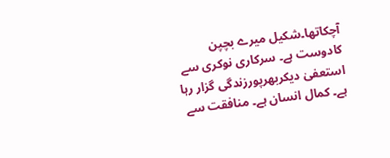آچکاتھا۔شکیل میرے بچپن کادوست ہے۔ سرکاری نوکری سے استعفیٰ دیکربھرپورزندگی گزار رہا ہے۔ کمال انسان ہے۔ منافقت سے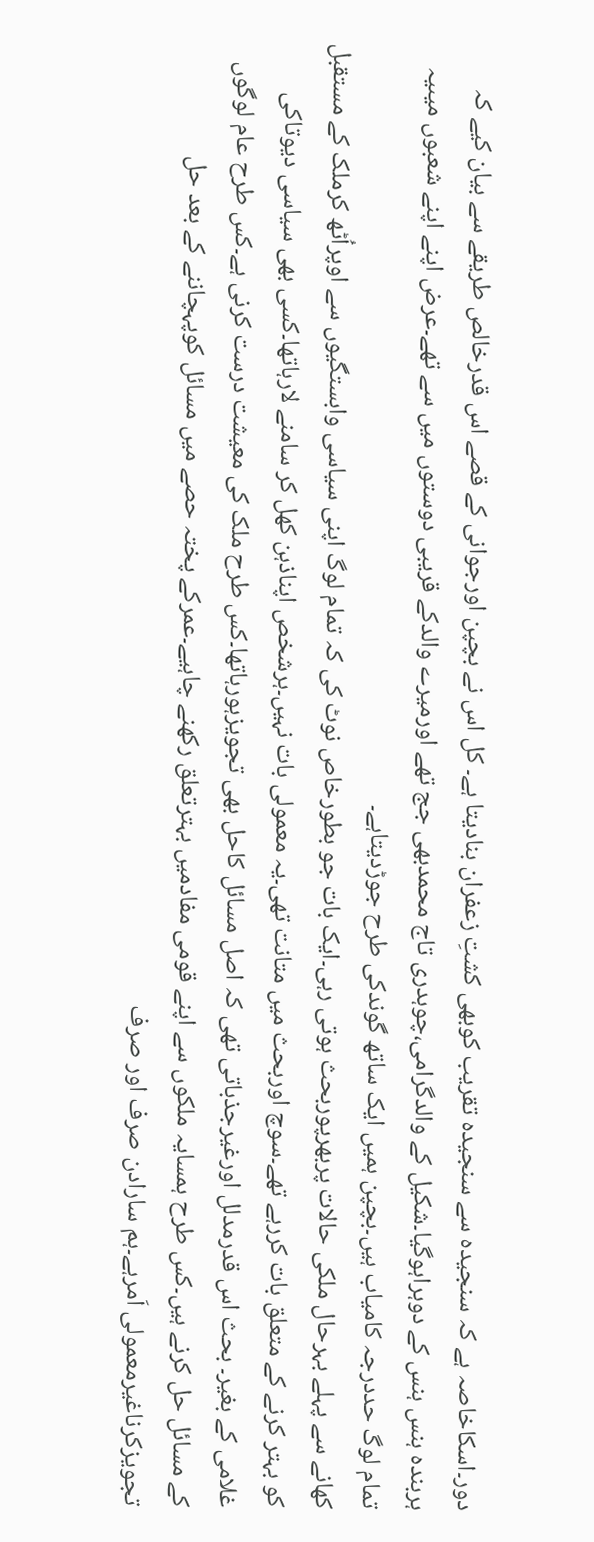دور۔اسکاخاصہ ہے کہ سنجیدہ سے سنجیدہ تقریب کوبھی کشتِ زعفران بنادیتا ہے۔ کل اس نے بچپن اورجوانی کے قصے اس قدرخالص طریقے سے بیان کیے کہ ہربندہ ہنس ہنس کے دوہراہوگیا۔شکیل کے والدگرامی،چوہدری تاج محمدبھی جج تھے اورمیرے والدکے قریبی دوستوں میں سے تھے۔عرض اپنے اپنے شعبوں میںیہ تمام لوگ حددرجہ کامیاب ہیں۔بچپن ہمیں ایک ساتھ گوندکی طرح جوڑدیتاہے۔
کھانے سے پہلے بہرحال ملکی حالات پربھرپوربحث ہوتی رہی۔ایک بات جو بطورخاص نوٹ کی کہ تمام لوگ اپنی سیاسی وابستگیوں سے اوپراُٹھ کرملک کے مستقبل کو بہتر کرنے کے متعلق بات کررہے تھے۔سوچ اوربحث میں متانت تھی۔یہ معمولی بات نہیں۔ہرشخص اپناذہن کھل کر سامنے لارہاتھا۔کسی بھی سیاسی دیوتاکی غلامی کے بغیر۔ بحث اس قدرمدلل اورغیرجذباتی تھی کہ اصل مسائل کاحل بھی تجویزہورہاتھا۔کس طرح ملک کی معیشت درست کرنی ہے۔کس طرح عام لوگوں کے مسائل حل کرنے ہیں۔کس طرح ہمسایہ ملکوں سے اپنے قومی مفادمیں بہترتعلق رکھنے چاہیے۔عمرکے پختہ حصے میں مسائل کوپہچاننے کے بعد حل تجویزکرناغیرمعمولی اَمرہے۔ہم سارادن صرف اور صرف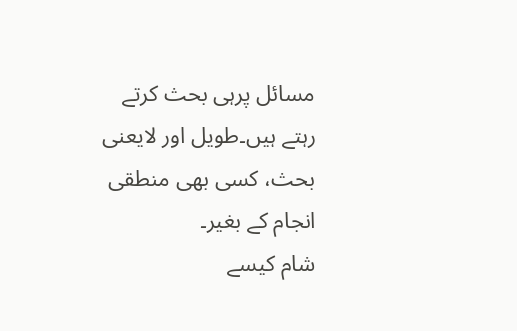مسائل پرہی بحث کرتے رہتے ہیں۔طویل اور لایعنی بحث، کسی بھی منطقی انجام کے بغیر۔
شام کیسے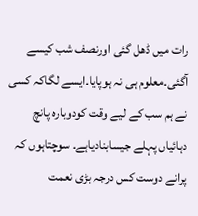رات میں ڈھل گئی اورنصف شب کیسے آگئی۔معلوم ہی نہ ہوپایا۔ایسے لگاکہ کسی نے ہم سب کے لیے وقت کودوبارہ پانچ دہائیاں پہلے جیسابنادیاہے۔ سوچتاہوں کہ پرانے دوست کس درجہ بڑی نعمت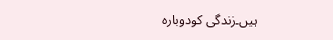ہیں۔زندگی کودوبارہ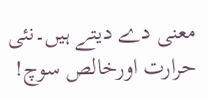معنی دے دیتے ہیں۔نئی حرارت اورخالص سوچ!